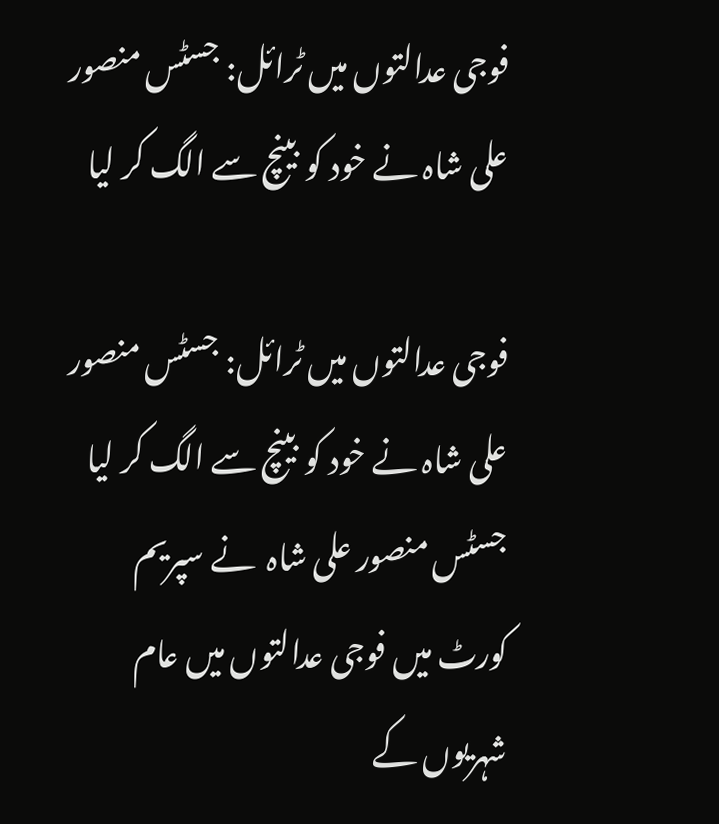فوجی عدالتوں میں ٹرائل: جسٹس منصور علی شاہ نے خود کو بینچ سے الگ کر لیا

فوجی عدالتوں میں ٹرائل: جسٹس منصور علی شاہ نے خود کو بینچ سے الگ کر لیا
جسٹس منصور علی شاہ  نے سپریم کورٹ میں فوجی عدالتوں میں عام شہریوں کے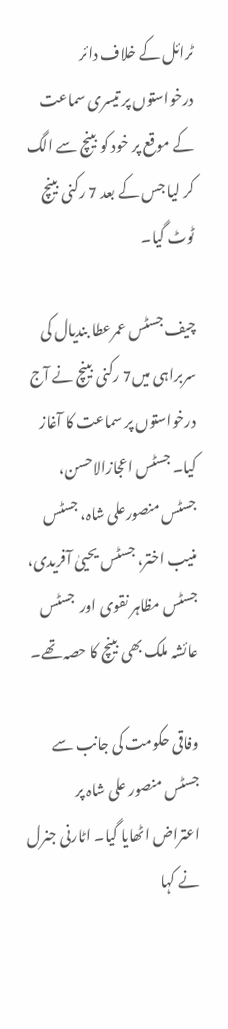ٹرائل کے خلاف دائر درخواستوں پر تیسری سماعت کے موقع پر خود کو بینچ سے الگ کر لیا جس کے بعد 7 رکنی بینچ ٹوٹ گیا۔

چیف جسٹس عمرعطا بندیال کی سربراہی میں7 رکنی بینچ نے آج درخواستوں پر سماعت کا آغاز کیا۔ جسٹس اعجازالاحسن، جسٹس منصورعلی شاہ، جسٹس منیب اختر، جسٹس یحییٰ آفریدی، جسٹس مظاہر نقوی اور  جسٹس عائشہ ملک بھی بینچ کا حصہ تھے۔

وفاقی حکومت کی جانب سے جسٹس منصور علی شاہ پر اعتراض اٹھایا گیا۔ اٹارنی جنرل نے کہا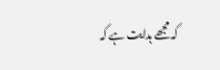کہ مجھے ہدایت ہے کہ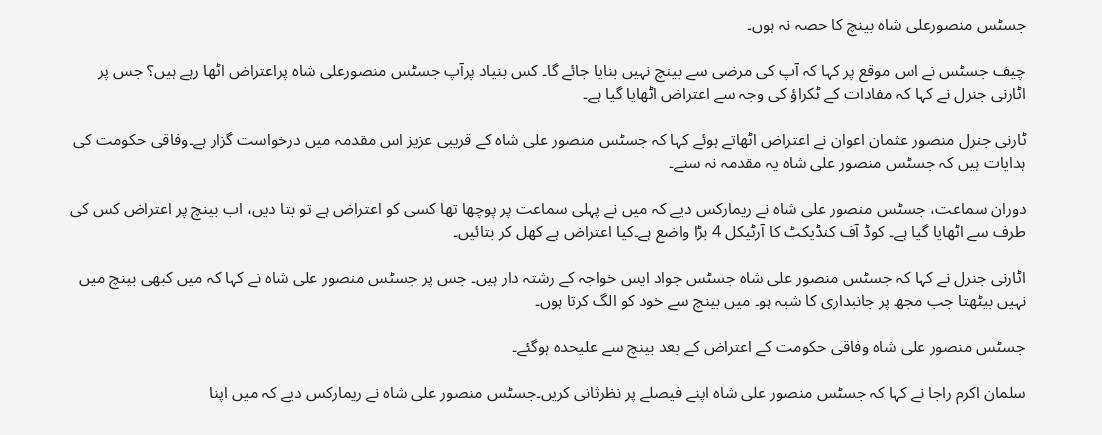جسٹس منصورعلی شاہ بینچ کا حصہ نہ ہوں۔

چیف جسٹس نے اس موقع پر کہا کہ آپ کی مرضی سے بینچ نہیں بنایا جائے گا۔ کس بنیاد پرآپ جسٹس منصورعلی شاہ پراعتراض اٹھا رہے ہیں؟ جس پر اٹارنی جنرل نے کہا کہ مفادات کے ٹکراؤ کی وجہ سے اعتراض اٹھایا گیا ہے۔

ٹارنی جنرل منصور عثمان اعوان نے اعتراض اٹھاتے ہوئے کہا کہ جسٹس منصور علی شاہ کے قریبی عزیز اس مقدمہ میں درخواست گزار ہے۔وفاقی حکومت کی ہدایات ہیں کہ جسٹس منصور علی شاہ یہ مقدمہ نہ سنے۔

دوران سماعت، جسٹس منصور علی شاہ نے ریمارکس دیے کہ میں نے پہلی سماعت پر پوچھا تھا کسی کو اعتراض ہے تو بتا دیں، اب بینچ پر اعتراض کس کی طرف سے اٹھایا گیا ہے۔ کوڈ آف کنڈیکٹ کا آرٹیکل 4 بڑا واضع ہے۔کیا اعتراض ہے کھل کر بتائیں۔

اٹارنی جنرل نے کہا کہ جسٹس منصور علی شاہ جسٹس جواد ایس خواجہ کے رشتہ دار ہیں۔ جس پر جسٹس منصور علی شاہ نے کہا کہ میں کبھی بینچ میں نہیں بیٹھتا جب مجھ پر جانبداری کا شبہ ہو۔ میں بینچ سے خود کو الگ کرتا ہوں۔

جسٹس منصور علی شاہ وفاقی حکومت کے اعتراض کے بعد بینچ سے علیحدہ ہوگئے۔

سلمان اکرم راجا نے کہا کہ جسٹس منصور علی شاہ اپنے فیصلے پر نظرثانی کریں۔جسٹس منصور علی شاہ نے ریمارکس دیے کہ میں اپنا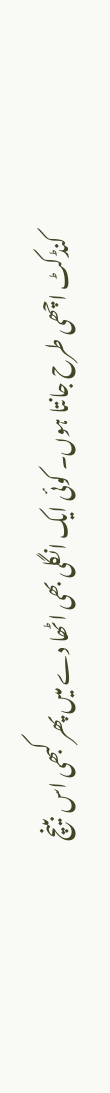کنڈکٹ اچھی طرح جانتا ہوں۔ کوئی ایک انگلی بھی اٹھا دے میں پھر کبھی اس بینچ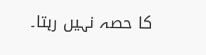کا حصہ نہیں رہتا۔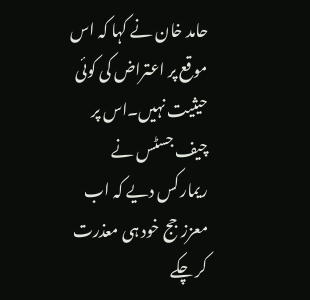حامد خان نے کہا کہ اس موقع پر اعتراض کی کوئی حیثیت نہیں۔اس پر چیف جسٹس نے ریمارکس دیے کہ اب معزز جج خود ہی معذرت کر چکے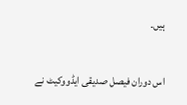ہیں۔

اس دوران فیصل صدیقی ایڈووکیٹ نے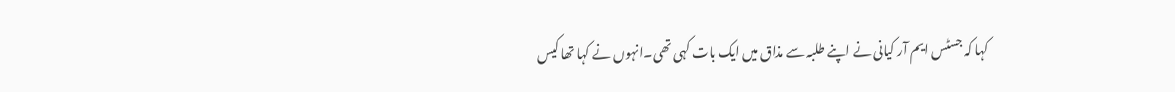کہا کہ جسٹس ایم آر کیانی نے اپنے طلبہ سے مذاق میں ایک بات کہی تھی۔انہوں نے کہا تھا کیس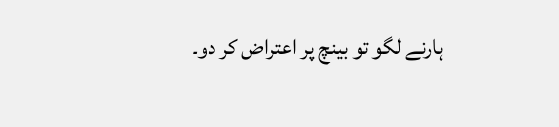ہارنے لگو تو بینچ پر اعتراض کر دو۔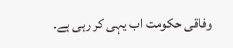وفاقی حکومت اب یہی کر رہی ہے۔